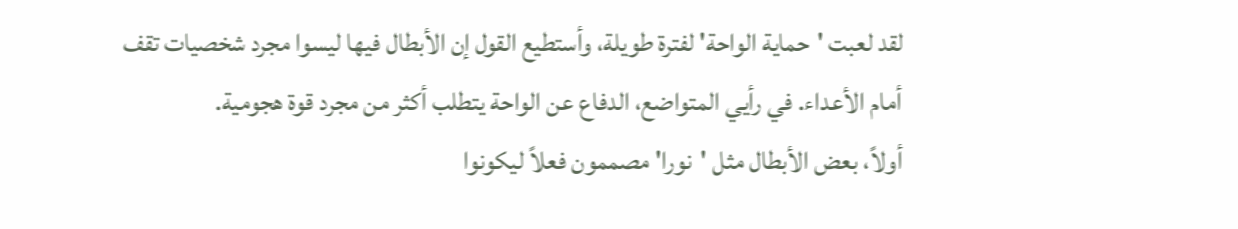لقد لعبت 'حماية الواحة' لفترة طويلة، وأستطيع القول إن الأبطال فيها ليسوا مجرد شخصيات تقف أمام الأعداء. في رأيي المتواضع، الدفاع عن الواحة يتطلب أكثر من مجرد قوة هجومية.
أولاً، بعض الأبطال مثل 'نورا' مصممون فعلاً ليكونوا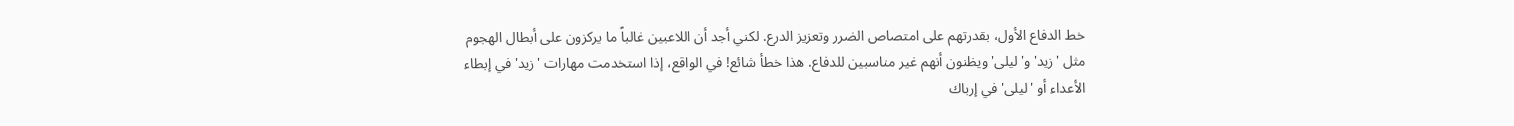خط الدفاع الأول، بقدرتهم على امتصاص الضرر وتعزيز الدرع. لكني أجد أن اللاعبين غالباً ما يركزون على أبطال الهجوم مثل 'زيد' و'ليلى' ويظنون أنهم غير مناسبين للدفاع. هذا خطأ شائع! في الواقع، إذا استخدمت مهارات 'زيد' في إبطاء الأعداء أو 'ليلى' في إرباك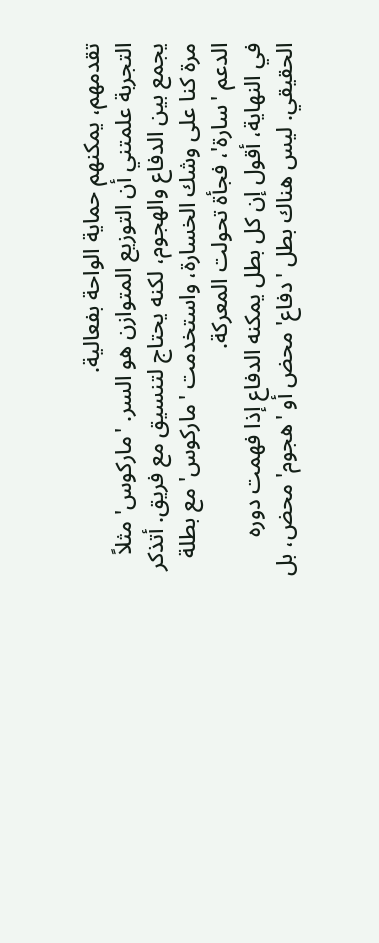تقدمهم، يمكنهم حماية الواحة بفعالية.
التجربة علمتني أن التوزيع المتوازن هو السر. 'ماركوس' مثلاً يجمع بين الدفاع والهجوم، لكنه يحتاج لتنسيق مع فريق. أتذكر مرة كنا على وشك الخسارة، واستخدمت 'ماركوس' مع بطلة الدعم 'سارة'، فجأة تحولت المعركة.
في النهاية، أقول إن كل بطل يمكنه الدفاع إذا فهمت دوره الحقيقي. ليس هناك بطل 'دفاع' محض أو 'هجوم' محض، بل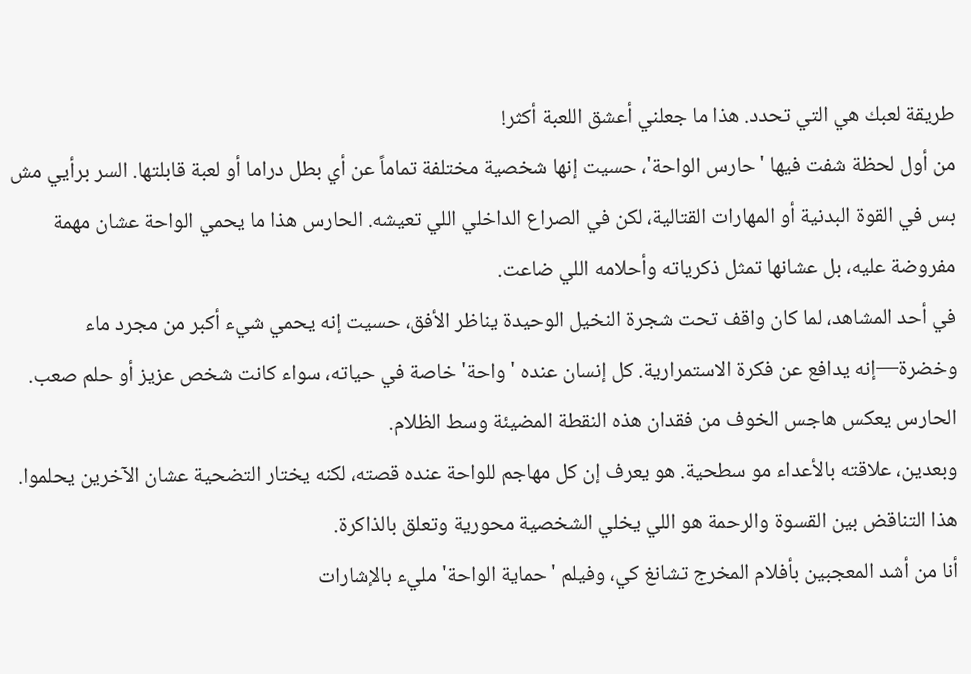طريقة لعبك هي التي تحدد. هذا ما جعلني أعشق اللعبة أكثر!
من أول لحظة شفت فيها 'حارس الواحة'، حسيت إنها شخصية مختلفة تماماً عن أي بطل دراما أو لعبة قابلتها. السر برأيي مش بس في القوة البدنية أو المهارات القتالية، لكن في الصراع الداخلي اللي تعيشه. الحارس هذا ما يحمي الواحة عشان مهمة مفروضة عليه، بل عشانها تمثل ذكرياته وأحلامه اللي ضاعت.
في أحد المشاهد، لما كان واقف تحت شجرة النخيل الوحيدة يناظر الأفق، حسيت إنه يحمي شيء أكبر من مجرد ماء وخضرة—إنه يدافع عن فكرة الاستمرارية. كل إنسان عنده 'واحة' خاصة في حياته، سواء كانت شخص عزيز أو حلم صعب. الحارس يعكس هاجس الخوف من فقدان هذه النقطة المضيئة وسط الظلام.
وبعدين، علاقته بالأعداء مو سطحية. هو يعرف إن كل مهاجم للواحة عنده قصته، لكنه يختار التضحية عشان الآخرين يحلموا. هذا التناقض بين القسوة والرحمة هو اللي يخلي الشخصية محورية وتعلق بالذاكرة.
أنا من أشد المعجبين بأفلام المخرج تشانغ كي، وفيلم 'حماية الواحة' مليء بالإشارات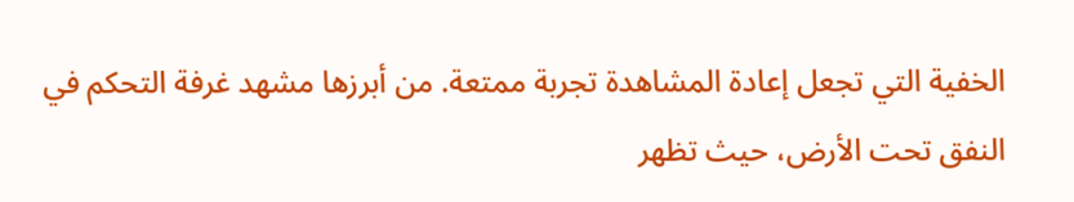الخفية التي تجعل إعادة المشاهدة تجربة ممتعة. من أبرزها مشهد غرفة التحكم في النفق تحت الأرض، حيث تظهر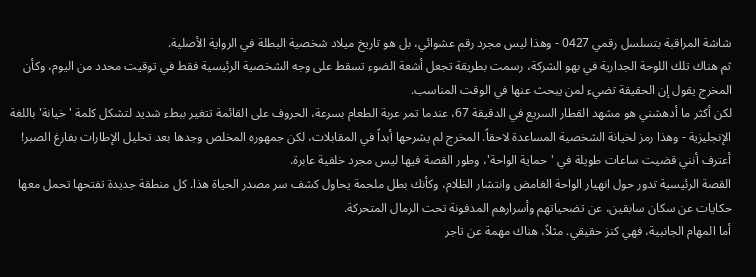شاشة المراقبة بتسلسل رقمي 0427 - وهذا ليس مجرد رقم عشوائي، بل هو تاريخ ميلاد شخصية البطلة في الرواية الأصلية.
ثم هناك تلك اللوحة الجدارية في بهو الشركة، رسمت بطريقة تجعل أشعة الضوء تسقط على وجه الشخصية الرئيسية فقط في توقيت محدد من اليوم، وكأن المخرج يقول إن الحقيقة تضيء لمن يبحث عنها في الوقت المناسب.
لكن أكثر ما أدهشني هو مشهد القطار السريع في الدقيقة 67، عندما تمر عربة الطعام بسرعة، الحروف على القائمة تتغير ببطء شديد لتشكل كلمة 'خيانة' باللغة الإنجليزية - وهذا رمز لخيانة الشخصية المساعدة لاحقاً. المخرج لم يشرحها أبداً في المقابلات، لكن جمهوره المخلص وجدها بعد تحليل الإطارات بفارغ الصبر!
أعترف أنني قضيت ساعات طويلة في 'حماية الواحة'، وطور القصة فيها ليس مجرد خلفية عابرة.
القصة الرئيسية تدور حول انهيار الواحة الغامض وانتشار الظلام، وكأنك بطل ملحمة يحاول كشف سر مصدر الحياة هذا. كل منطقة جديدة تفتحها تحمل معها حكايات عن سكان سابقين، عن تضحياتهم وأسرارهم المدفونة تحت الرمال المتحركة.
أما المهام الجانبية، فهي كنز حقيقي. مثلاً، هناك مهمة عن تاجر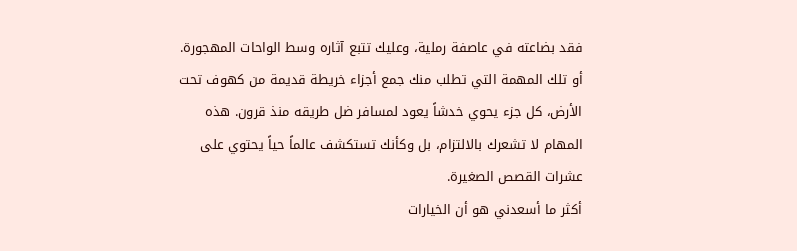فقد بضاعته في عاصفة رملية، وعليك تتبع آثاره وسط الواحات المهجورة. أو تلك المهمة التي تطلب منك جمع أجزاء خريطة قديمة من كهوف تحت الأرض، كل جزء يحوي خدشاً يعود لمسافر ضل طريقه منذ قرون. هذه المهام لا تشعرك بالالتزام، بل وكأنك تستكشف عالماً حياً يحتوي على عشرات القصص الصغيرة.
أكثر ما أسعدني هو أن الخيارات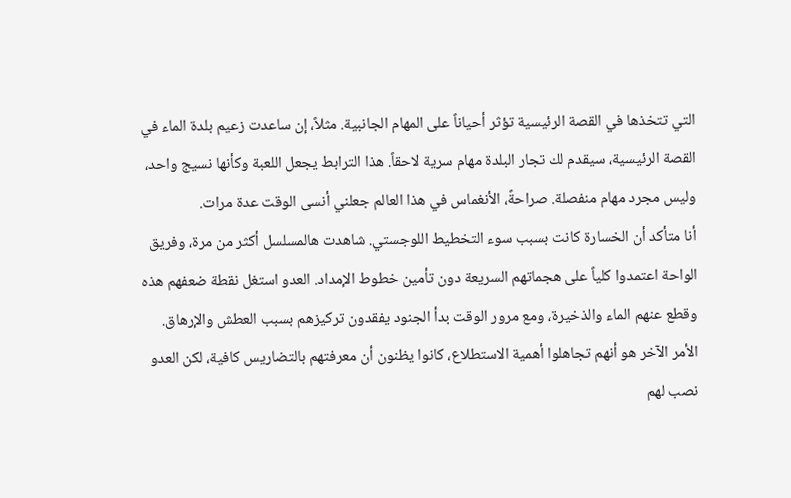التي تتخذها في القصة الرئيسية تؤثر أحياناً على المهام الجانبية. مثلاً، إن ساعدت زعيم بلدة الماء في القصة الرئيسية، سيقدم لك تجار البلدة مهام سرية لاحقاً. هذا الترابط يجعل اللعبة وكأنها نسيج واحد، وليس مجرد مهام منفصلة. صراحةً، الأنغماس في هذا العالم جعلني أنسى الوقت عدة مرات.
أنا متأكد أن الخسارة كانت بسبب سوء التخطيط اللوجستي. شاهدت هالمسلسل أكثر من مرة، وفريق الواحة اعتمدوا كلياً على هجماتهم السريعة دون تأمين خطوط الإمداد. العدو استغل نقطة ضعفهم هذه وقطع عنهم الماء والذخيرة، ومع مرور الوقت بدأ الجنود يفقدون تركيزهم بسبب العطش والإرهاق.
الأمر الآخر هو أنهم تجاهلوا أهمية الاستطلاع، كانوا يظنون أن معرفتهم بالتضاريس كافية، لكن العدو نصب لهم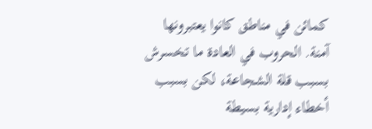كمائن في مناطق كانوا يعتبرونها آمنة. الحروب في العادة ما تخسرش بسبب قلة الشجاعة، لكن بسبب أخطاء إدارية بسيطة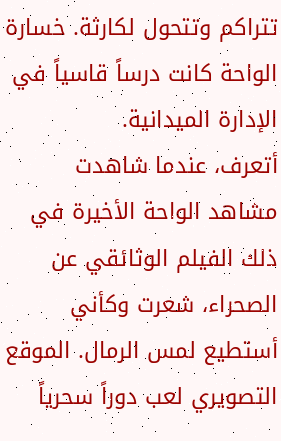تتراكم وتتحول لكارثة. خسارة الواحة كانت درساً قاسياً في الإدارة الميدانية.
أتعرف، عندما شاهدت مشاهد الواحة الأخيرة في ذلك الفيلم الوثائقي عن الصحراء، شعرت وكأني أستطيع لمس الرمال. الموقع التصويري لعب دوراً سحرياً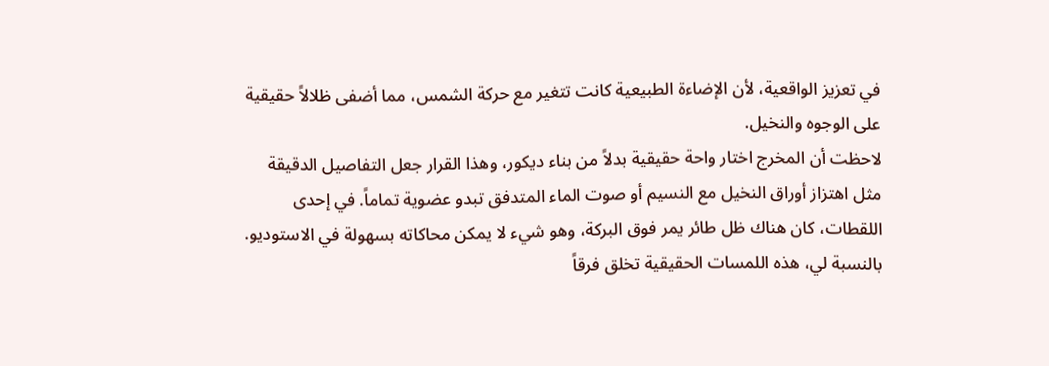في تعزيز الواقعية، لأن الإضاءة الطبيعية كانت تتغير مع حركة الشمس، مما أضفى ظلالاً حقيقية على الوجوه والنخيل.
لاحظت أن المخرج اختار واحة حقيقية بدلاً من بناء ديكور، وهذا القرار جعل التفاصيل الدقيقة مثل اهتزاز أوراق النخيل مع النسيم أو صوت الماء المتدفق تبدو عضوية تماماً. في إحدى اللقطات، كان هناك ظل طائر يمر فوق البركة، وهو شيء لا يمكن محاكاته بسهولة في الاستوديو.
بالنسبة لي، هذه اللمسات الحقيقية تخلق فرقاً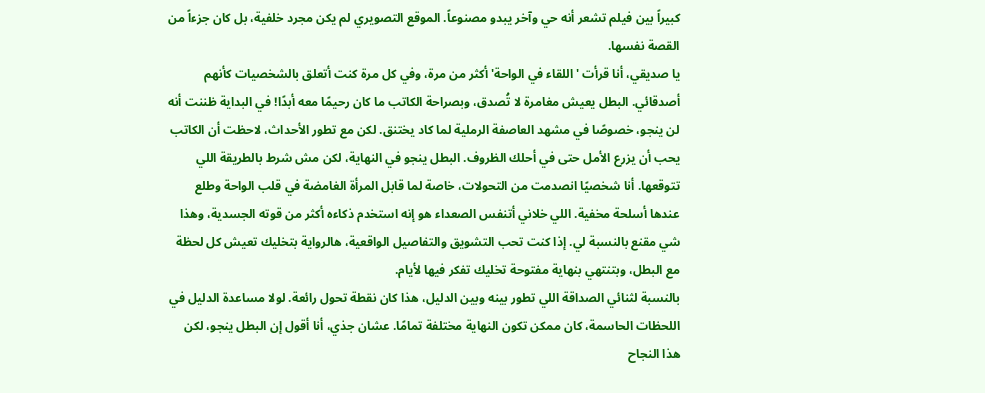كبيراً بين فيلم تشعر أنه حي وآخر يبدو مصنوعاً. الموقع التصويري لم يكن مجرد خلفية، بل كان جزءاً من القصة نفسها.
يا صديقي، أنا قرأت 'اللقاء في الواحة' أكثر من مرة، وفي كل مرة كنت أتعلق بالشخصيات كأنهم أصدقائي. البطل يعيش مغامرة لا تُصدق، وبصراحة الكاتب ما كان رحيمًا معه أبدًا! في البداية ظننت أنه لن ينجو، خصوصًا في مشهد العاصفة الرملية لما كاد يختنق. لكن مع تطور الأحداث، لاحظت أن الكاتب يحب أن يزرع الأمل حتى في أحلك الظروف. البطل ينجو في النهاية، لكن مش شرط بالطريقة اللي تتوقعها. أنا شخصيًا انصدمت من التحولات، خاصة لما قابل المرأة الغامضة في قلب الواحة وطلع عندها أسلحة مخفية. اللي خلاني أتنفس الصعداء هو إنه استخدم ذكاءه أكثر من قوته الجسدية، وهذا شي مقنع بالنسبة لي. إذا كنت تحب التشويق والتفاصيل الواقعية، هالرواية بتخليك تعيش كل لحظة مع البطل، وبتنتهي بنهاية مفتوحة تخليك تفكر فيها لأيام.
بالنسبة لثنائي الصداقة اللي تطور بينه وبين الدليل، هذا كان نقطة تحول رائعة. لولا مساعدة الدليل في اللحظات الحاسمة، كان ممكن تكون النهاية مختلفة تمامًا. عشان جذي، أنا أقول إن البطل ينجو، لكن هذا النجاح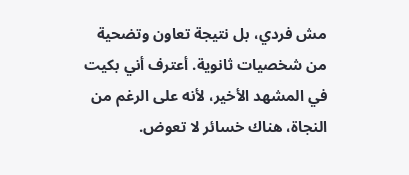مش فردي، بل نتيجة تعاون وتضحية من شخصيات ثانوية. أعترف أني بكيت في المشهد الأخير، لأنه على الرغم من النجاة، هناك خسائر لا تعوض.